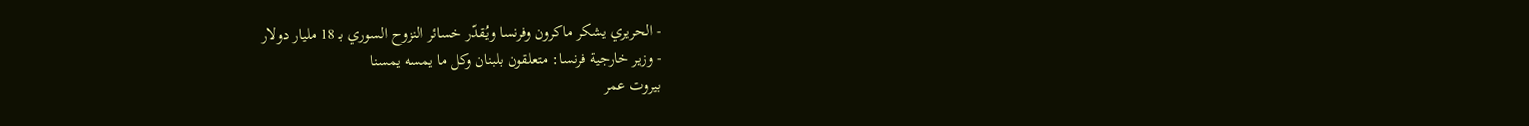- الحريري يشكر ماكرون وفرنسا ويُقدّر خسائر النزوح السوري بـ 18 مليار دولار
- وزير خارجية فرنسا: متعلقون بلبنان وكل ما يمسه يمسنا
بيروت عمر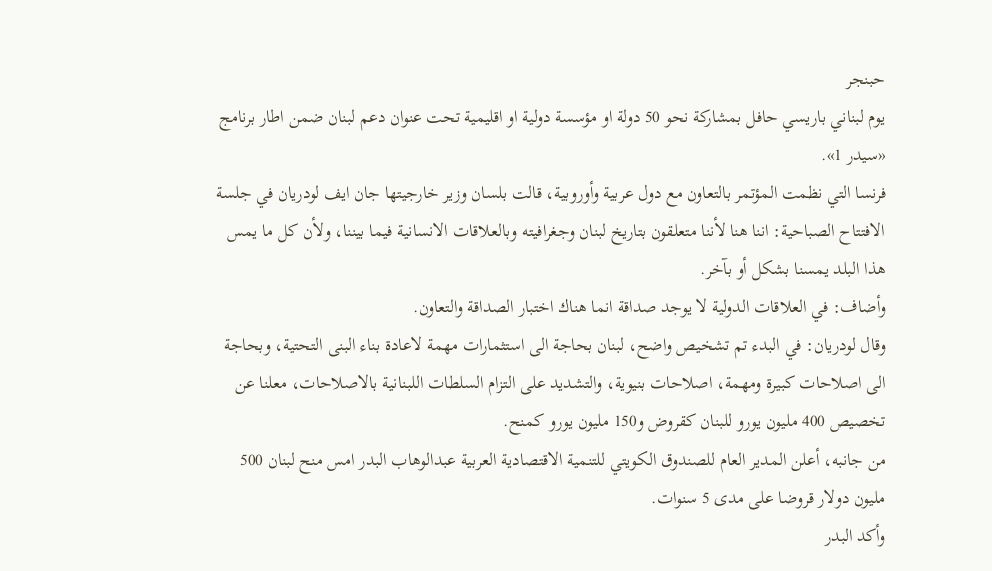حبنجر
يوم لبناني باريسي حافل بمشاركة نحو 50 دولة او مؤسسة دولية او اقليمية تحت عنوان دعم لبنان ضمن اطار برنامج «سيدر 1».
فرنسا التي نظمت المؤتمر بالتعاون مع دول عربية وأوروبية، قالت بلسان وزير خارجيتها جان ايف لودريان في جلسة الافتتاح الصباحية: اننا هنا لأننا متعلقون بتاريخ لبنان وجغرافيته وبالعلاقات الانسانية فيما بيننا، ولأن كل ما يمس هذا البلد يمسنا بشكل أو بآخر.
وأضاف: في العلاقات الدولية لا يوجد صداقة انما هناك اختبار الصداقة والتعاون.
وقال لودريان: في البدء تم تشخيص واضح، لبنان بحاجة الى استثمارات مهمة لاعادة بناء البنى التحتية، وبحاجة الى اصلاحات كبيرة ومهمة، اصلاحات بنيوية، والتشديد على التزام السلطات اللبنانية بالاصلاحات، معلنا عن تخصيص 400 مليون يورو للبنان كقروض و150 مليون يورو كمنح.
من جانبه، أعلن المدير العام للصندوق الكويتي للتنمية الاقتصادية العربية عبدالوهاب البدر امس منح لبنان 500 مليون دولار قروضا على مدى 5 سنوات.
وأكد البدر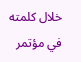خلال كلمته في مؤتمر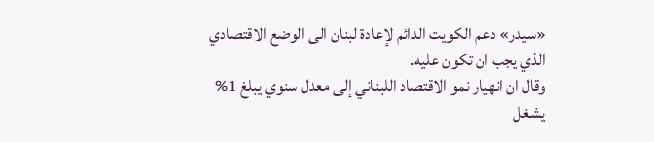«سيدر» دعم الكويت الدائم لإعادة لبنان الى الوضع الاقتصادي الذي يجب ان تكون عليه.
وقال ان انهيار نمو الاقتصاد اللبناني إلى معدل سنوي يبلغ 1% يشغل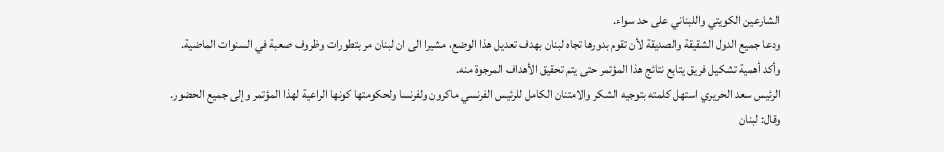الشارعين الكويتي واللبناني على حد سواء.
ودعا جميع الدول الشقيقة والصديقة لأن تقوم بدورها تجاه لبنان بهدف تعديل هذا الوضع، مشيرا الى ان لبنان مر بتطورات وظروف صعبة في السنوات الماضية.
وأكد أهمية تشكيل فريق يتابع نتائج هذا المؤتمر حتى يتم تحقيق الأهداف المرجوة منه.
الرئيس سعد الحريري استهل كلمته بتوجيه الشكر والامتنان الكامل للرئيس الفرنسي ماكرون ولفرنسا ولحكومتها كونها الراعية لهذا المؤتمر وإلى جميع الحضور.
وقال: لبنان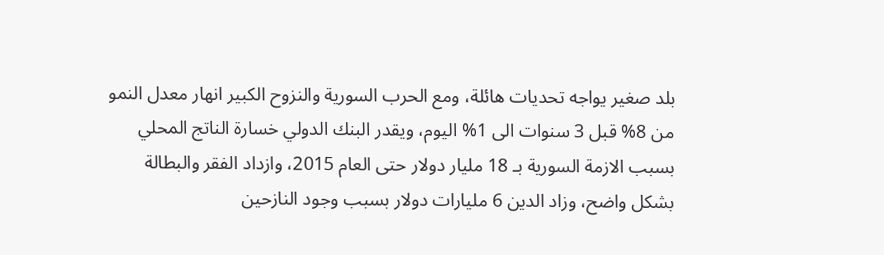بلد صغير يواجه تحديات هائلة، ومع الحرب السورية والنزوح الكبير انهار معدل النمو من 8% قبل 3 سنوات الى 1% اليوم، ويقدر البنك الدولي خسارة الناتج المحلي بسبب الازمة السورية بـ 18 مليار دولار حتى العام 2015، وازداد الفقر والبطالة بشكل واضح، وزاد الدين 6 مليارات دولار بسبب وجود النازحين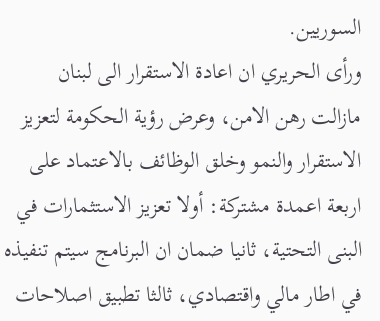السوريين.
ورأى الحريري ان اعادة الاستقرار الى لبنان مازالت رهن الامن، وعرض رؤية الحكومة لتعزيز الاستقرار والنمو وخلق الوظائف بالاعتماد على اربعة اعمدة مشتركة: أولا تعزيز الاستثمارات في البنى التحتية، ثانيا ضمان ان البرنامج سيتم تنفيذه في اطار مالي واقتصادي، ثالثا تطبيق اصلاحات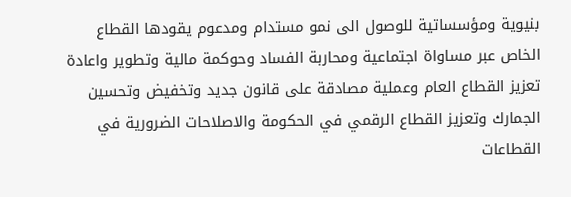بنيوية ومؤسساتية للوصول الى نمو مستدام ومدعوم يقودها القطاع الخاص عبر مساواة اجتماعية ومحاربة الفساد وحوكمة مالية وتطوير واعادة تعزيز القطاع العام وعملية مصادقة على قانون جديد وتخفيض وتحسين الجمارك وتعزيز القطاع الرقمي في الحكومة والاصلاحات الضرورية في القطاعات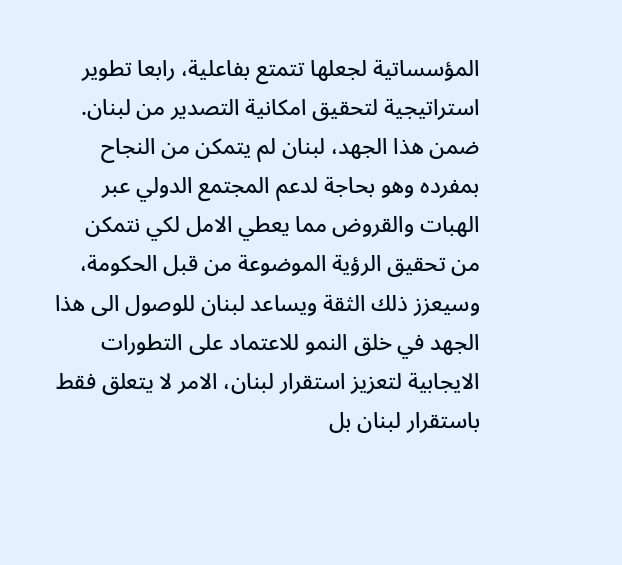المؤسساتية لجعلها تتمتع بفاعلية، رابعا تطوير استراتيجية لتحقيق امكانية التصدير من لبنان.
ضمن هذا الجهد، لبنان لم يتمكن من النجاح بمفرده وهو بحاجة لدعم المجتمع الدولي عبر الهبات والقروض مما يعطي الامل لكي نتمكن من تحقيق الرؤية الموضوعة من قبل الحكومة، وسيعزز ذلك الثقة ويساعد لبنان للوصول الى هذا الجهد في خلق النمو للاعتماد على التطورات الايجابية لتعزيز استقرار لبنان، الامر لا يتعلق فقط باستقرار لبنان بل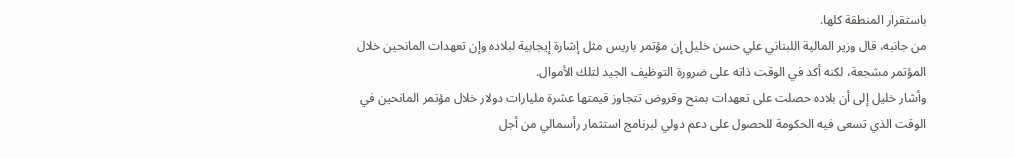باستقرار المنطقة كلها.
من جانبه، قال وزير المالية اللبناني علي حسن خليل إن مؤتمر باريس مثل إشارة إيجابية لبلاده وإن تعهدات المانحين خلال المؤتمر مشجعة، لكنه أكد في الوقت ذاته على ضرورة التوظيف الجيد لتلك الأموال.
وأشار خليل إلى أن بلاده حصلت على تعهدات بمنح وقروض تتجاوز قيمتها عشرة مليارات دولار خلال مؤتمر المانحين في الوقت الذي تسعى فيه الحكومة للحصول على دعم دولي لبرنامج استثمار رأسمالي من أجل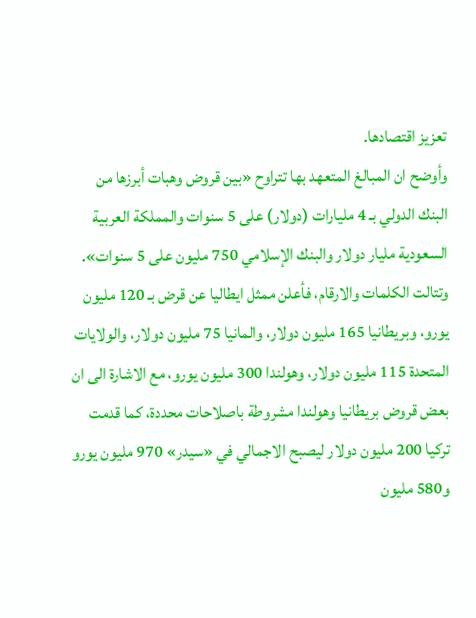تعزيز اقتصادها.
وأوضح ان المبالغ المتعهد بها تتراوح «بين قروض وهبات أبرزها من البنك الدولي بـ 4 مليارات (دولار) على 5 سنوات والمملكة العربية السعودية مليار دولار والبنك الإسلامي 750 مليون على 5 سنوات».
وتتالت الكلمات والارقام، فأعلن ممثل ايطاليا عن قرض بـ 120 مليون يورو، وبريطانيا 165 مليون دولار، والمانيا 75 مليون دولار، والولايات المتحدة 115 مليون دولار، وهولندا 300 مليون يورو، مع الاشارة الى ان بعض قروض بريطانيا وهولندا مشروطة باصلاحات محددة، كما قدمت تركيا 200 مليون دولار ليصبح الاجمالي في «سيدر» 970 مليون يورو و580 مليون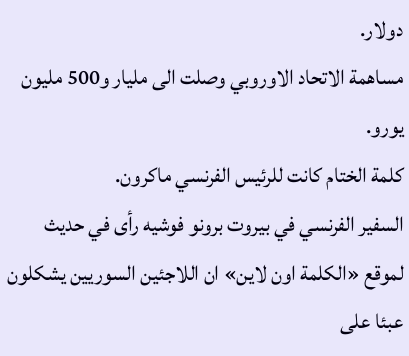دولار.
مساهمة الاتحاد الاوروبي وصلت الى مليار و500 مليون يورو.
كلمة الختام كانت للرئيس الفرنسي ماكرون.
السفير الفرنسي في بيروت برونو فوشيه رأى في حديث لموقع «الكلمة اون لاين» ان اللاجئين السوريين يشكلون عبئا على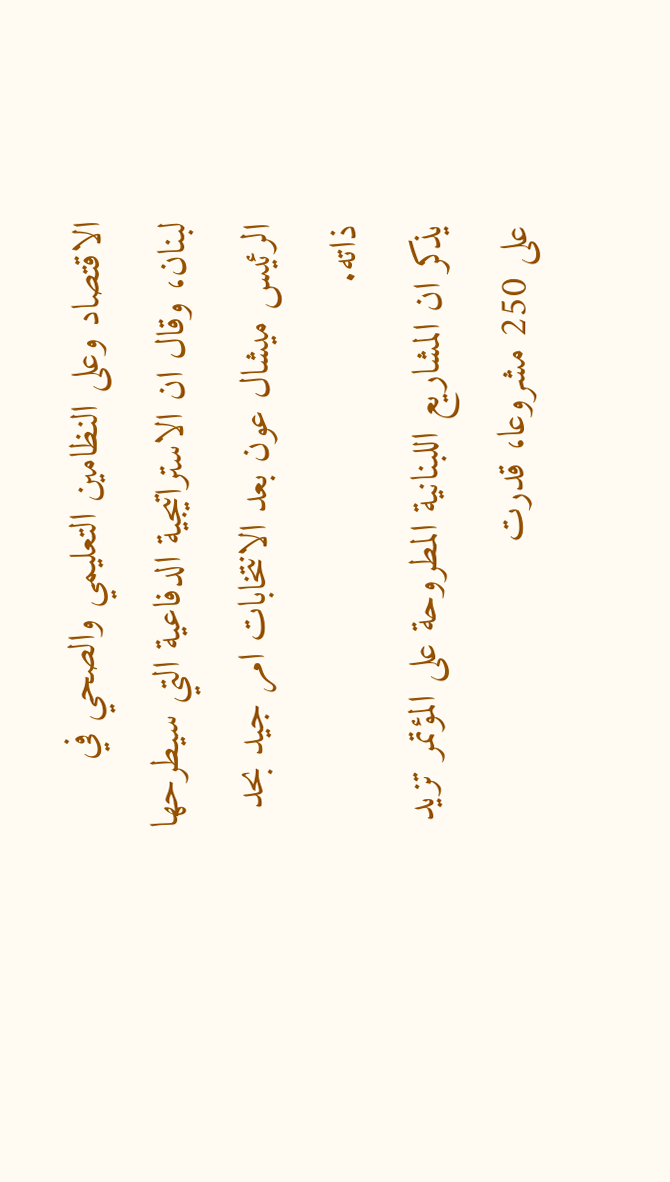الاقتصاد وعلى النظامين التعليمي والصحي في لبنان، وقال ان الاستراتيجية الدفاعية التي سيطرحها الرئيس ميشال عون بعد الانتخابات امر جيد بحد ذاته.
يذكر ان المشاريع اللبنانية المطروحة على المؤتمر تزيد على 250 مشروعا، قدرت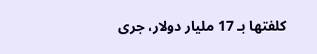كلفتها بـ 17 مليار دولار، جرى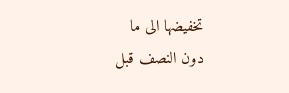تخفيضها الى ما
دون النصف قبل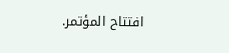افتتاح المؤتمر.